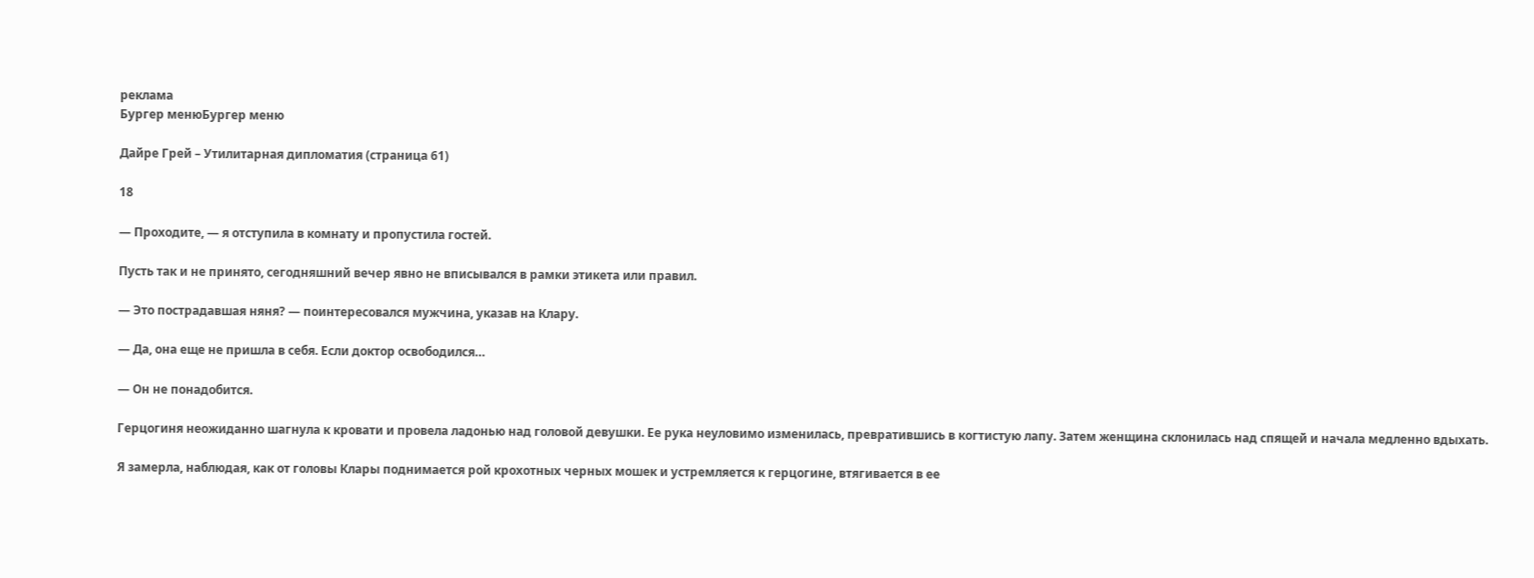реклама
Бургер менюБургер меню

Дайре Грей – Утилитарная дипломатия (страница 61)

18

— Проходите, — я отступила в комнату и пропустила гостей.

Пусть так и не принято, сегодняшний вечер явно не вписывался в рамки этикета или правил.

— Это пострадавшая няня? — поинтересовался мужчина, указав на Клару.

— Да, она еще не пришла в себя. Если доктор освободился…

— Он не понадобится.

Герцогиня неожиданно шагнула к кровати и провела ладонью над головой девушки. Ее рука неуловимо изменилась, превратившись в когтистую лапу. Затем женщина склонилась над спящей и начала медленно вдыхать.

Я замерла, наблюдая, как от головы Клары поднимается рой крохотных черных мошек и устремляется к герцогине, втягивается в ее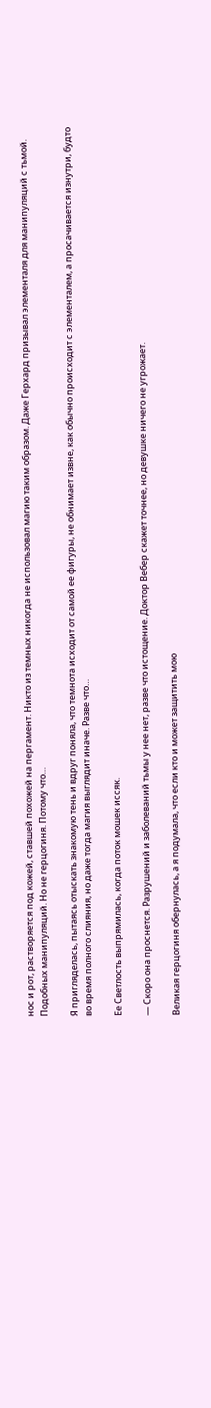нос и рот, растворяется под кожей, ставшей похожей на пергамент. Никто из темных никогда не использовал магию таким образом. Даже Герхард призывал элементаля для манипуляций с тьмой. Подобных манипуляций. Но не герцогиня. Потому что…

Я пригляделась, пытаясь отыскать знакомую тень и вдруг поняла, что темнота исходит от самой ее фигуры, не обнимает извне, как обычно происходит с элементалем, а просачивается изнутри, будто во время полного слияния, но даже тогда магия выглядит иначе. Разве что…

Ее Светлость выпрямилась, когда поток мошек иссяк.

— Скоро она проснется. Разрушений и заболеваний тьмы у нее нет, разве что истощение. Доктор Вебер скажет точнее, но девушке ничего не угрожает.

Великая герцогиня обернулась, а я подумала, что если кто и может защитить мою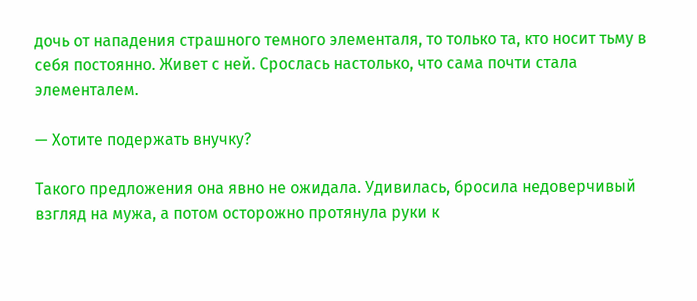дочь от нападения страшного темного элементаля, то только та, кто носит тьму в себя постоянно. Живет с ней. Срослась настолько, что сама почти стала элементалем.

— Хотите подержать внучку?

Такого предложения она явно не ожидала. Удивилась, бросила недоверчивый взгляд на мужа, а потом осторожно протянула руки к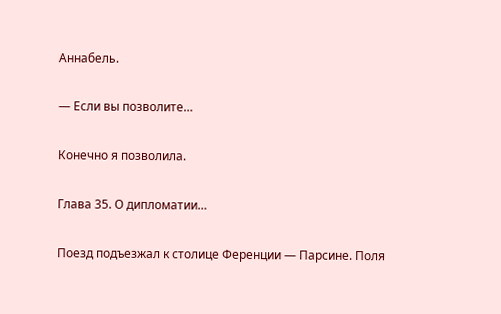Аннабель.

— Если вы позволите…

Конечно я позволила.

Глава 35. О дипломатии…

Поезд подъезжал к столице Ференции — Парсине. Поля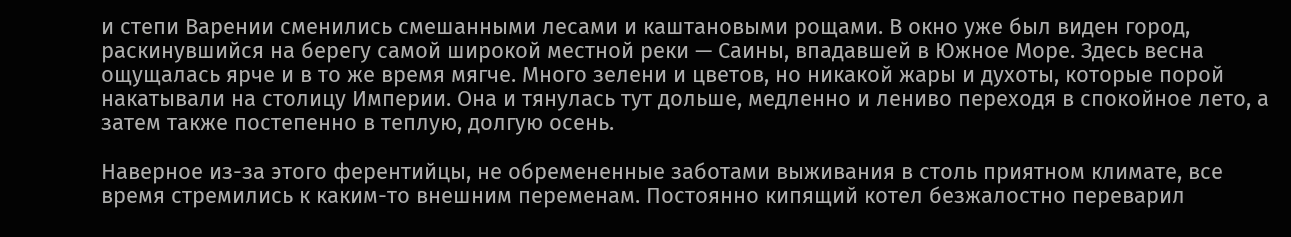и степи Варении сменились смешанными лесами и каштановыми рощами. В окно уже был виден город, раскинувшийся на берегу самой широкой местной реки — Саины, впадавшей в Южное Море. Здесь весна ощущалась ярче и в то же время мягче. Много зелени и цветов, но никакой жары и духоты, которые порой накатывали на столицу Империи. Она и тянулась тут дольше, медленно и лениво переходя в спокойное лето, а затем также постепенно в теплую, долгую осень.

Наверное из-за этого ферентийцы, не обремененные заботами выживания в столь приятном климате, все время стремились к каким-то внешним переменам. Постоянно кипящий котел безжалостно переварил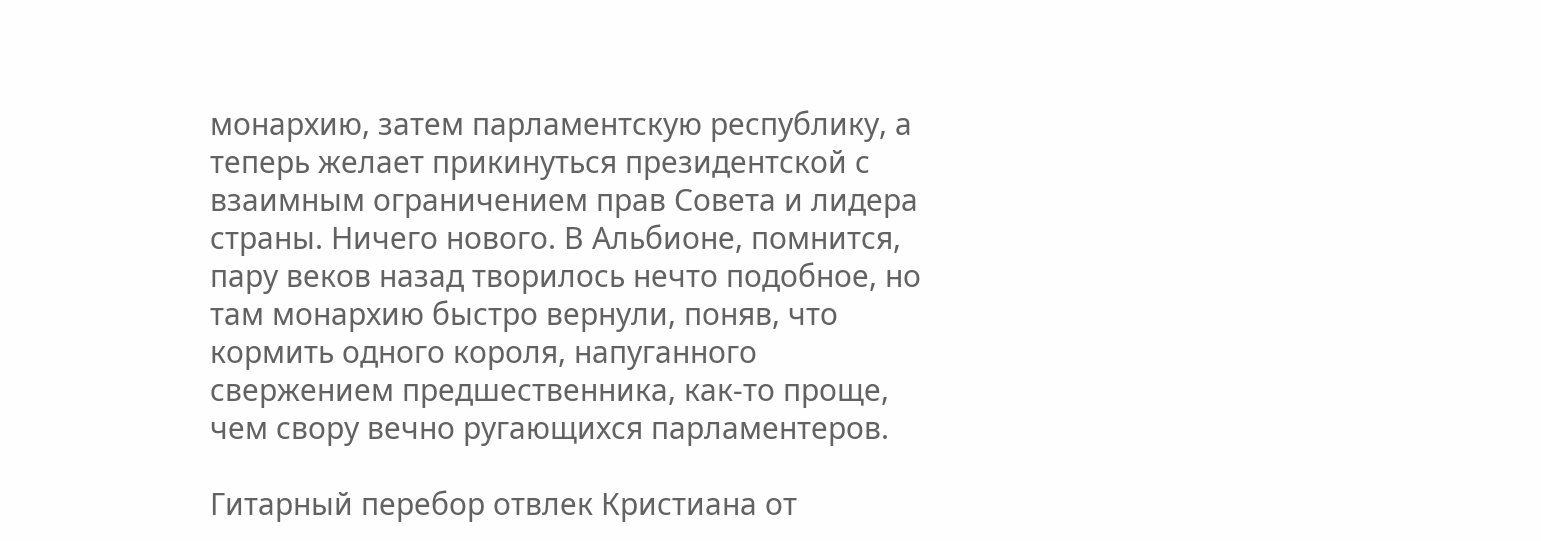монархию, затем парламентскую республику, а теперь желает прикинуться президентской с взаимным ограничением прав Совета и лидера страны. Ничего нового. В Альбионе, помнится, пару веков назад творилось нечто подобное, но там монархию быстро вернули, поняв, что кормить одного короля, напуганного свержением предшественника, как-то проще, чем свору вечно ругающихся парламентеров.

Гитарный перебор отвлек Кристиана от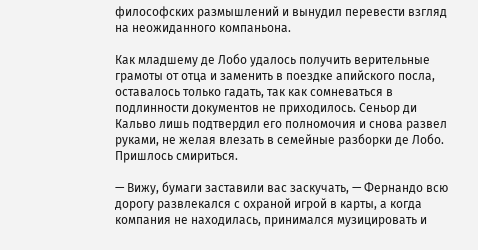философских размышлений и вынудил перевести взгляд на неожиданного компаньона.

Как младшему де Лобо удалось получить верительные грамоты от отца и заменить в поездке апийского посла, оставалось только гадать, так как сомневаться в подлинности документов не приходилось. Сеньор ди Кальво лишь подтвердил его полномочия и снова развел руками, не желая влезать в семейные разборки де Лобо. Пришлось смириться.

— Вижу, бумаги заставили вас заскучать, — Фернандо всю дорогу развлекался с охраной игрой в карты, а когда компания не находилась, принимался музицировать и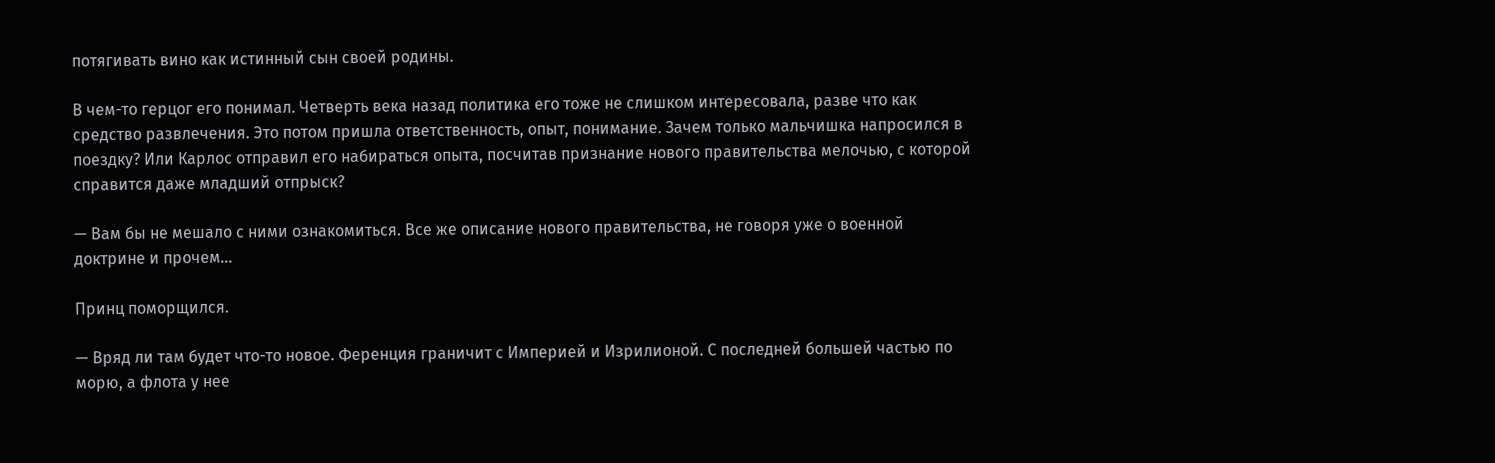потягивать вино как истинный сын своей родины.

В чем-то герцог его понимал. Четверть века назад политика его тоже не слишком интересовала, разве что как средство развлечения. Это потом пришла ответственность, опыт, понимание. Зачем только мальчишка напросился в поездку? Или Карлос отправил его набираться опыта, посчитав признание нового правительства мелочью, с которой справится даже младший отпрыск?

— Вам бы не мешало с ними ознакомиться. Все же описание нового правительства, не говоря уже о военной доктрине и прочем…

Принц поморщился.

— Вряд ли там будет что-то новое. Ференция граничит с Империей и Изрилионой. С последней большей частью по морю, а флота у нее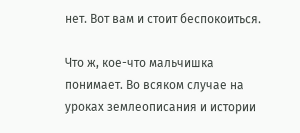нет. Вот вам и стоит беспокоиться.

Что ж, кое-что мальчишка понимает. Во всяком случае на уроках землеописания и истории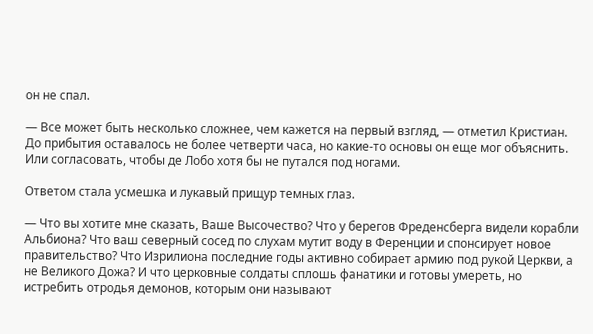он не спал.

— Все может быть несколько сложнее, чем кажется на первый взгляд, — отметил Кристиан. До прибытия оставалось не более четверти часа, но какие-то основы он еще мог объяснить. Или согласовать, чтобы де Лобо хотя бы не путался под ногами.

Ответом стала усмешка и лукавый прищур темных глаз.

— Что вы хотите мне сказать, Ваше Высочество? Что у берегов Фреденсберга видели корабли Альбиона? Что ваш северный сосед по слухам мутит воду в Ференции и спонсирует новое правительство? Что Изрилиона последние годы активно собирает армию под рукой Церкви, а не Великого Дожа? И что церковные солдаты сплошь фанатики и готовы умереть, но истребить отродья демонов, которым они называют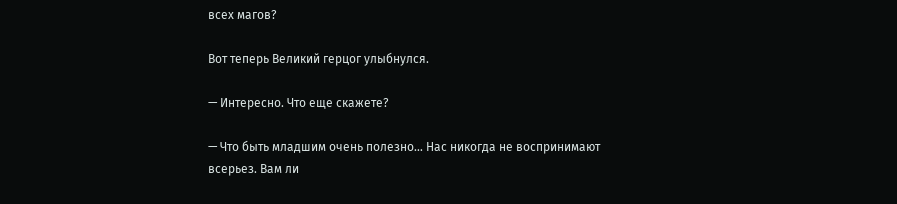всех магов?

Вот теперь Великий герцог улыбнулся.

— Интересно. Что еще скажете?

— Что быть младшим очень полезно… Нас никогда не воспринимают всерьез. Вам ли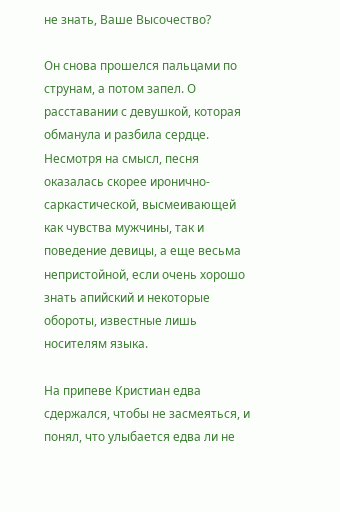не знать, Ваше Высочество?

Он снова прошелся пальцами по струнам, а потом запел. О расставании с девушкой, которая обманула и разбила сердце. Несмотря на смысл, песня оказалась скорее иронично-саркастической, высмеивающей как чувства мужчины, так и поведение девицы, а еще весьма непристойной, если очень хорошо знать апийский и некоторые обороты, известные лишь носителям языка.

На припеве Кристиан едва сдержался, чтобы не засмеяться, и понял, что улыбается едва ли не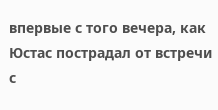впервые с того вечера, как Юстас пострадал от встречи с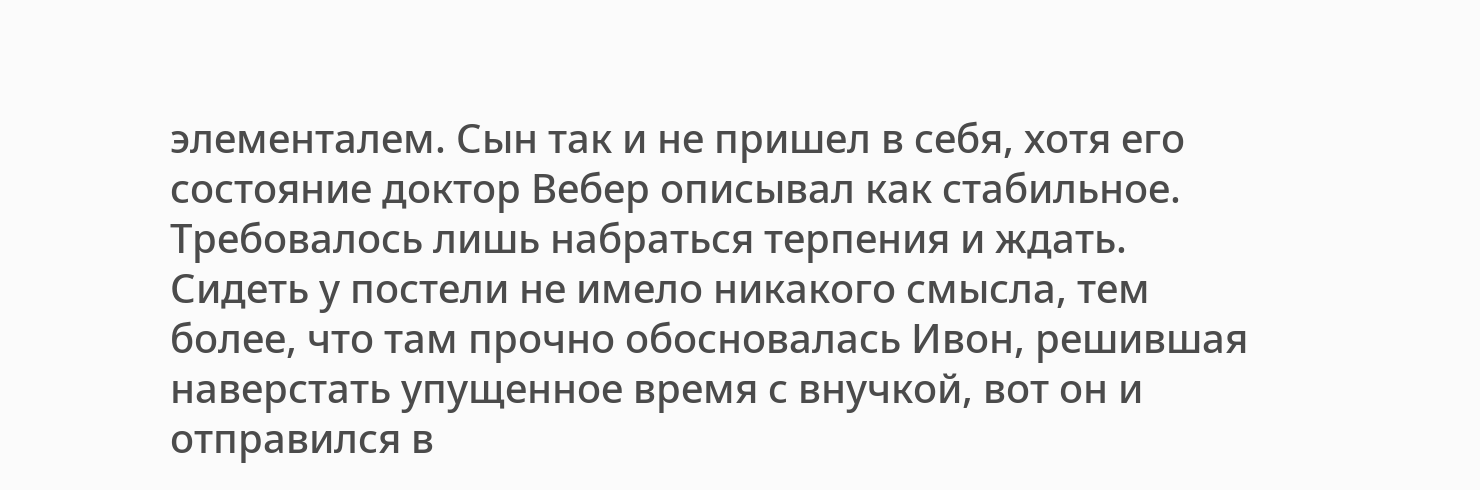элементалем. Сын так и не пришел в себя, хотя его состояние доктор Вебер описывал как стабильное. Требовалось лишь набраться терпения и ждать. Сидеть у постели не имело никакого смысла, тем более, что там прочно обосновалась Ивон, решившая наверстать упущенное время с внучкой, вот он и отправился в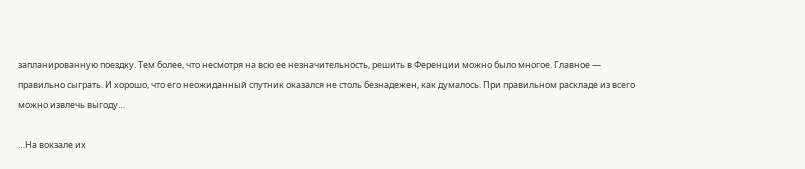запланированную поездку. Тем более, что несмотря на всю ее незначительность, решить в Ференции можно было многое. Главное — правильно сыграть. И хорошо, что его неожиданный спутник оказался не столь безнадежен, как думалось. При правильном раскладе из всего можно извлечь выгоду…

…На вокзале их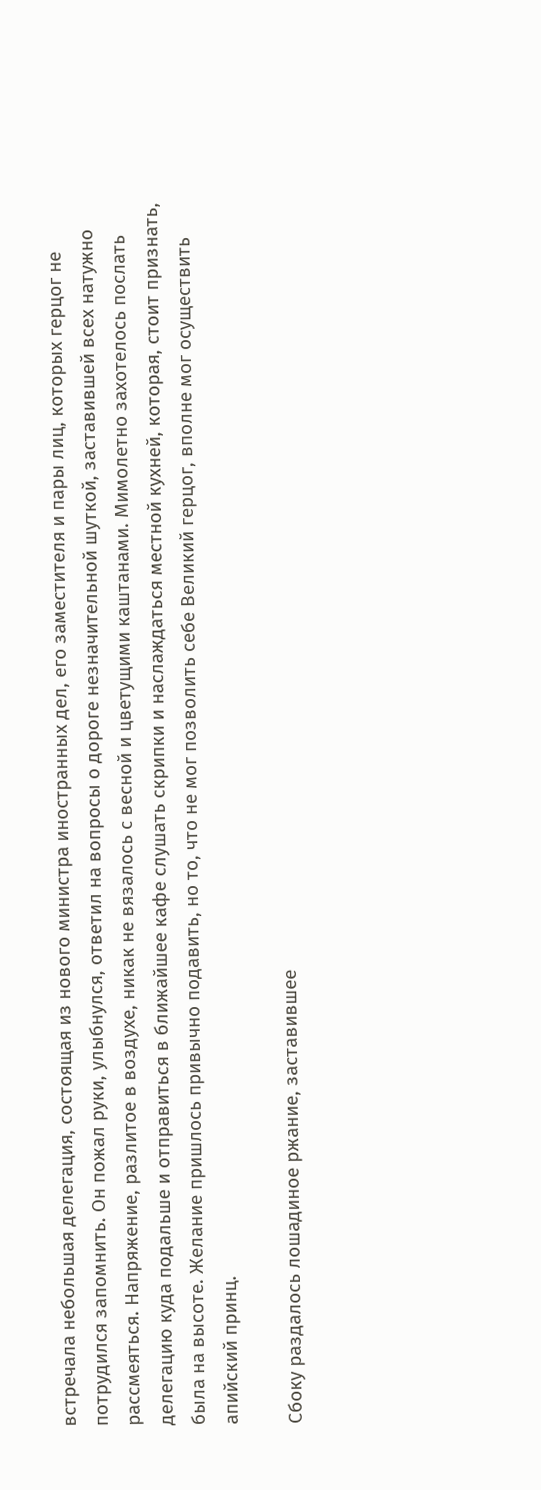встречала небольшая делегация, состоящая из нового министра иностранных дел, его заместителя и пары лиц, которых герцог не потрудился запомнить. Он пожал руки, улыбнулся, ответил на вопросы о дороге незначительной шуткой, заставившей всех натужно рассмеяться. Напряжение, разлитое в воздухе, никак не вязалось с весной и цветущими каштанами. Мимолетно захотелось послать делегацию куда подальше и отправиться в ближайшее кафе слушать скрипки и наслаждаться местной кухней, которая, стоит признать, была на высоте. Желание пришлось привычно подавить, но то, что не мог позволить себе Великий герцог, вполне мог осуществить апийский принц.

Сбоку раздалось лошадиное ржание, заставившее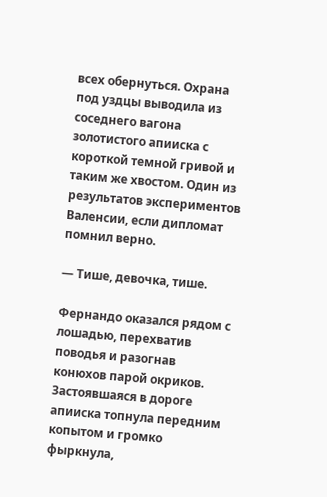всех обернуться. Охрана под уздцы выводила из соседнего вагона золотистого апииска с короткой темной гривой и таким же хвостом. Один из результатов экспериментов Валенсии, если дипломат помнил верно.

— Тише, девочка, тише.

Фернандо оказался рядом с лошадью, перехватив поводья и разогнав конюхов парой окриков. Застоявшаяся в дороге апииска топнула передним копытом и громко фыркнула,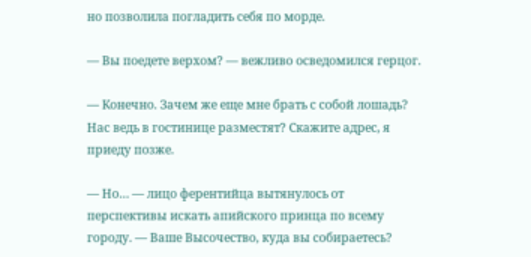но позволила погладить себя по морде.

— Вы поедете верхом? — вежливо осведомился герцог.

— Конечно. Зачем же еще мне брать с собой лошадь? Нас ведь в гостинице разместят? Скажите адрес, я приеду позже.

— Но… — лицо ферентийца вытянулось от перспективы искать апийского принца по всему городу. — Ваше Высочество, куда вы собираетесь?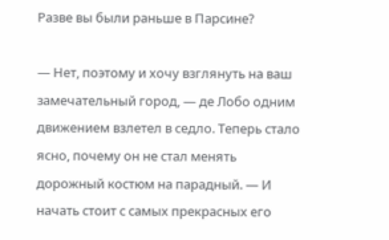Разве вы были раньше в Парсине?

— Нет, поэтому и хочу взглянуть на ваш замечательный город, — де Лобо одним движением взлетел в седло. Теперь стало ясно, почему он не стал менять дорожный костюм на парадный. — И начать стоит с самых прекрасных его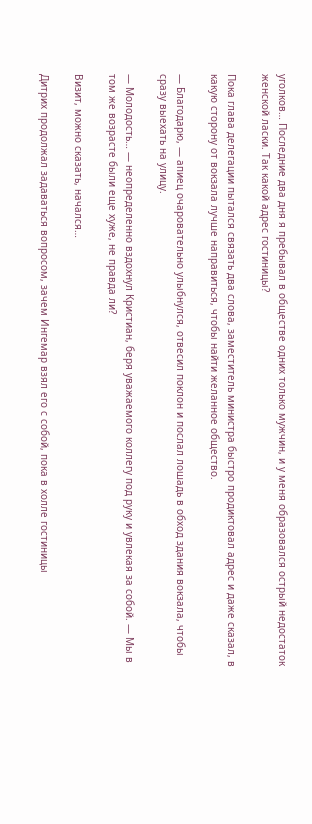уголков… Последние два дня я пребывал в обществе одних только мужчин, и у меня образовался острый недостаток женской ласки. Так какой адрес гостиницы?

Пока глава делегации пытался связать два слова, заместитель министра быстро продиктовал адрес и даже сказал, в какую сторону от вокзала лучше направиться, чтобы найти желанное общество.

— Благодарю, — апиец очаровательно улыбнулся, отвесил поклон и послал лошадь в обход здания вокзала, чтобы сразу выехать на улицу.

— Молодость… — неопределенно вздохнул Кристиан, беря уважаемого коллегу под руку и увлекая за собой. — Мы в том же возрасте были еще хуже, не правда ли?

Визит, можно сказать, начался…

Дитрих продолжал задаваться вопросом, зачем Ингемар взял его с собой, пока в холле гостиницы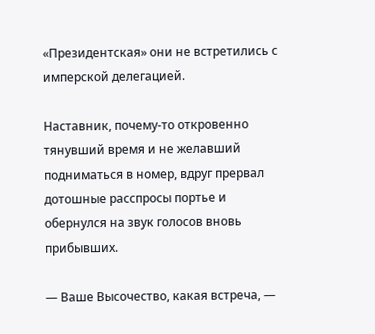«Президентская» они не встретились с имперской делегацией.

Наставник, почему-то откровенно тянувший время и не желавший подниматься в номер, вдруг прервал дотошные расспросы портье и обернулся на звук голосов вновь прибывших.

— Ваше Высочество, какая встреча, —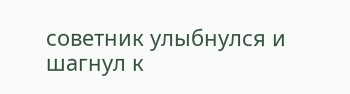советник улыбнулся и шагнул к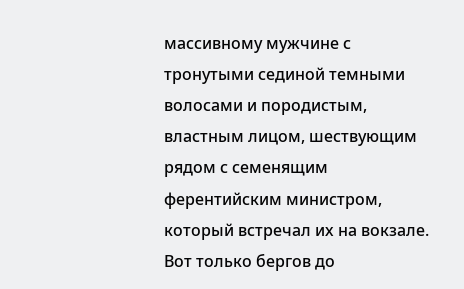массивному мужчине с тронутыми сединой темными волосами и породистым, властным лицом, шествующим рядом с семенящим ферентийским министром, который встречал их на вокзале. Вот только бергов до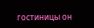гостиницы он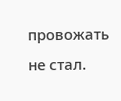провожать не стал.